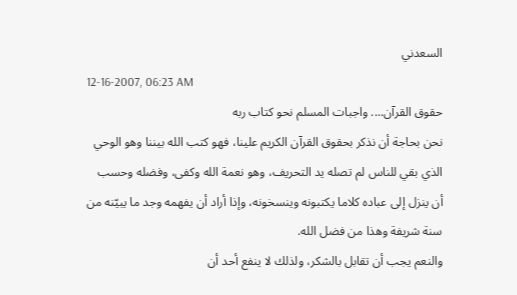السعدني
12-16-2007, 06:23 AM
حقوق القرآن.... واجبات المسلم نحو كتاب ربه
نحن بحاجة أن نذكر بحقوق القرآن الكريم علينا، فهو كتب الله بيننا وهو الوحي الذي بقي للناس لم تصله يد التحريف، وهو نعمة الله وكفى، وفضله وحسب أن ينزل إلى عباده كلاما يكتبونه وينسخونه، وإذا أراد أن يفهمه وجد ما يبيّنه من سنة شريفة وهذا من فضل الله.
والنعم يجب أن تقابل بالشكر، ولذلك لا ينفع أحد أن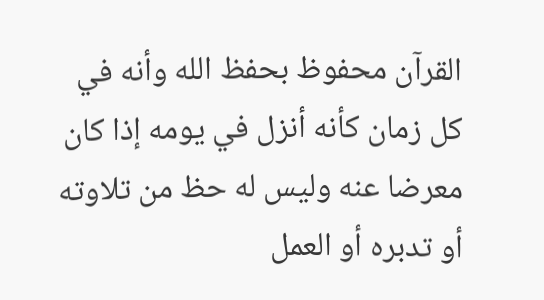القرآن محفوظ بحفظ الله وأنه في كل زمان كأنه أنزل في يومه إذا كان معرضا عنه وليس له حظ من تلاوته أو تدبره أو العمل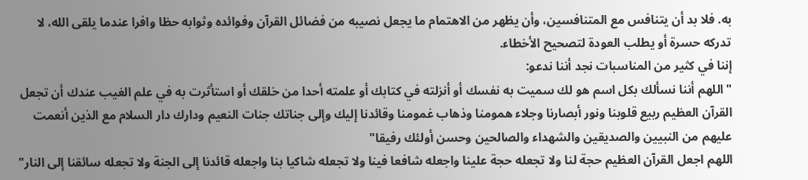به. فلا بد أن يتنافس مع المتنافسين، وأن يظهر من الاهتمام ما يجعل نصيبه من فضائل القرآن وفوائده وثوابه حظا وافرا عندما يلقى الله، لا تدركه حسرة أو يطلب العودة لتصحيح الأخطاء.
إننا في كثير من المناسبات نجد أننا ندعو:
"اللهم أننا نسألك بكل اسم هو لك سميت به نفسك أو أنزلته في كتابك أو علمته أحدا من خلقك أو استأثرت به في علم الغيب عندك أن تجعل القرآن العظيم ربيع قلوبنا ونور أبصارنا وجلاء همومنا وذهاب غمومنا وقائدنا إليك وإلى جناتك جنات النعيم ودارك دار السلام مع الذين أنعمت عليهم من النبيين والصديقين والشهداء والصالحين وحسن أولئك رفيقا"
اللهم اجعل القرآن العظيم حجة لنا ولا تجعله حجة علينا واجعله شافعا فينا ولا تجعله شاكيا بنا واجعله قائدنا إلى الجنة ولا تجعله سائقنا إلى النار"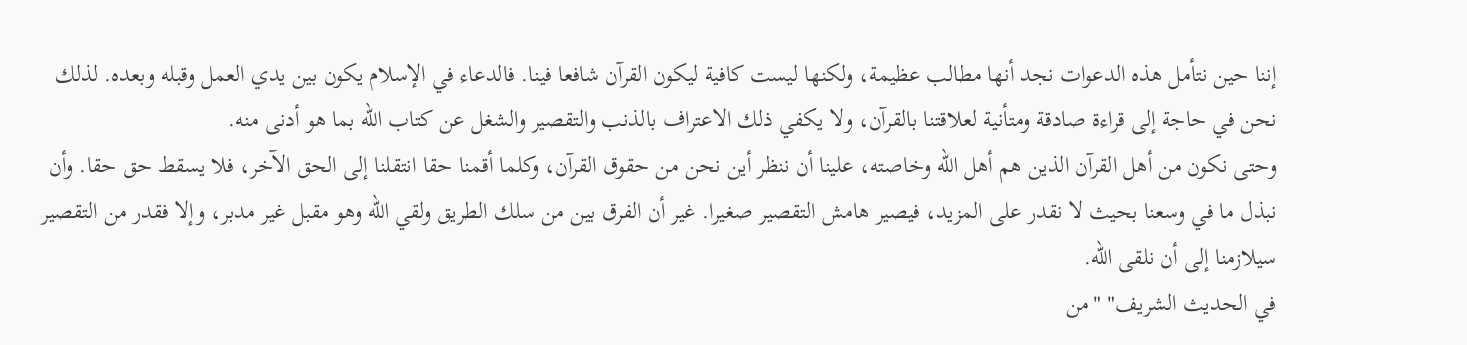إننا حين نتأمل هذه الدعوات نجد أنها مطالب عظيمة، ولكنها ليست كافية ليكون القرآن شافعا فينا. فالدعاء في الإسلام يكون بين يدي العمل وقبله وبعده. لذلك نحن في حاجة إلى قراءة صادقة ومتأنية لعلاقتنا بالقرآن، ولا يكفي ذلك الاعتراف بالذنب والتقصير والشغل عن كتاب الله بما هو أدنى منه.
وحتى نكون من أهل القرآن الذين هم أهل الله وخاصته، علينا أن ننظر أين نحن من حقوق القرآن، وكلما أقمنا حقا انتقلنا إلى الحق الآخر، فلا يسقط حق حقا. وأن نبذل ما في وسعنا بحيث لا نقدر على المزيد، فيصير هامش التقصير صغيرا. غير أن الفرق بين من سلك الطريق ولقي الله وهو مقبل غير مدبر، وإلا فقدر من التقصير سيلازمنا إلى أن نلقى الله.
في الحديث الشريف" "من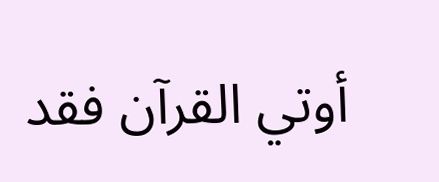أوتي القرآن فقد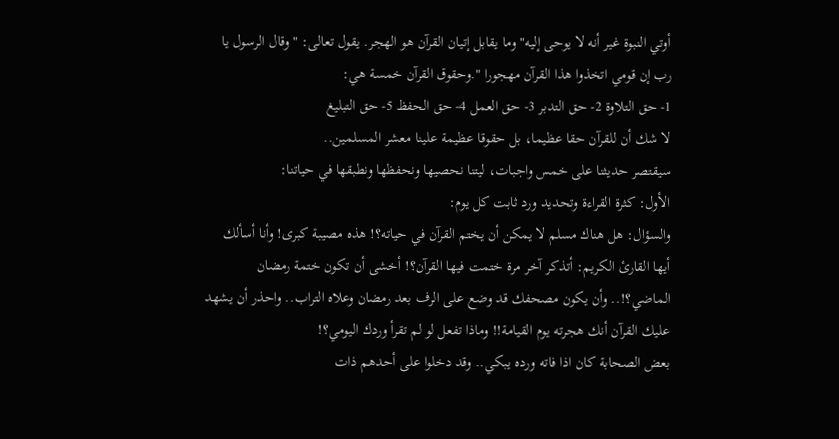أوتي النبوة غير أنه لا يوحى إليه" وما يقابل إتيان القرآن هو الهجر. يقول تعالى: "وقال الرسول يا رب إن قومي اتخذوا هذا القرآن مهجورا ".وحقوق القرآن خمسة هي:
1- حق التلاوة 2- حق التدبر 3- حق العمل 4- حق الحفظ 5- حق التبليغ
لا شك أن للقرآن حقا عظيما، بل حقوقا عظيمة علينا معشر المسلمين..
سيقتصر حديثنا على خمس واجبات، ليتنا نحصيها ونحفظها ونطبقها في حياتنا:
الأول: كثرة القراءة وتحديد ورد ثابت كل يوم:
والسؤال: هل هناك مسلم لا يمكن أن يختم القرآن في حياته؟! هذه مصيبة كبرى! وأنا أسألك أيها القارئ الكريم: أتذكر آخر مرة ختمت فيها القرآن؟! أخشى أن تكون ختمة رمضان الماضي؟!.. وأن يكون مصحفك قد وضع على الرف بعد رمضان وعلاه التراب.. واحذر أن يشهد عليك القرآن أنك هجرته يوم القيامة!! وماذا تفعل لو لم تقرأ وردك اليومي؟!
بعض الصحابة كان اذا فاته ورده يبكي.. وقد دخلوا على أحدهم ذات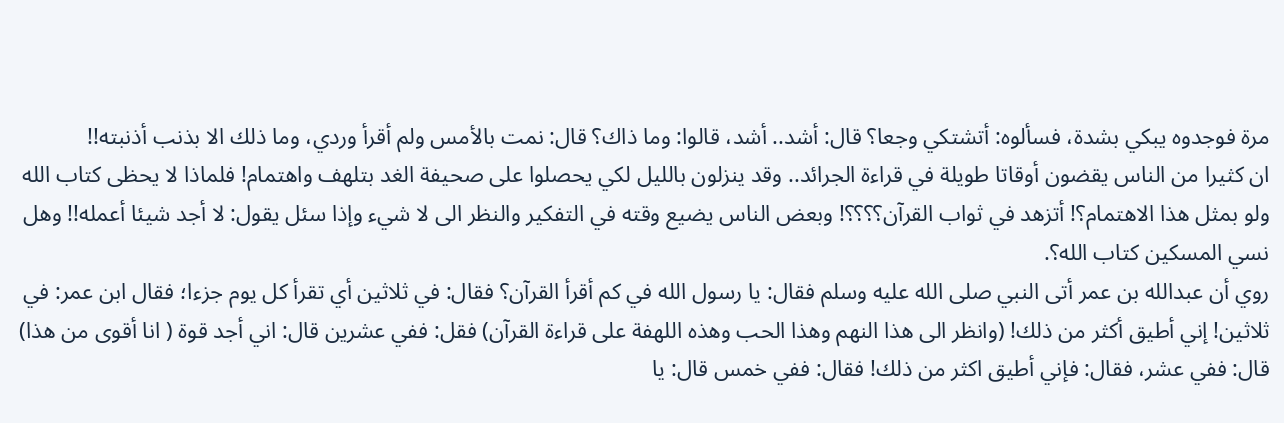مرة فوجدوه يبكي بشدة، فسألوه: أتشتكي وجعا؟ قال: أشد.. أشد، قالوا: وما ذاك؟ قال: نمت بالأمس ولم أقرأ وردي، وما ذلك الا بذنب أذنبته!!
ان كثيرا من الناس يقضون أوقاتا طويلة في قراءة الجرائد.. وقد ينزلون بالليل لكي يحصلوا على صحيفة الغد بتلهف واهتمام! فلماذا لا يحظى كتاب الله ولو بمثل هذا الاهتمام؟! أتزهد في ثواب القرآن؟؟؟؟! وبعض الناس يضيع وقته في التفكير والنظر الى لا شيء وإذا سئل يقول: لا أجد شيئا أعمله!! وهل نسي المسكين كتاب الله؟.
روي أن عبدالله بن عمر أتى النبي صلى الله عليه وسلم فقال: يا رسول الله في كم أقرأ القرآن؟ فقال: في ثلاثين أي تقرأ كل يوم جزءا؛ فقال ابن عمر: في ثلاثين! إني أطيق أكثر من ذلك! (وانظر الى هذا النهم وهذا الحب وهذه اللهفة على قراءة القرآن) فقل: ففي عشرين قال: اني أجد قوة ( انا أقوى من هذا) قال: ففي عشر، فقال: فإني أطيق اكثر من ذلك! فقال: ففي خمس قال: يا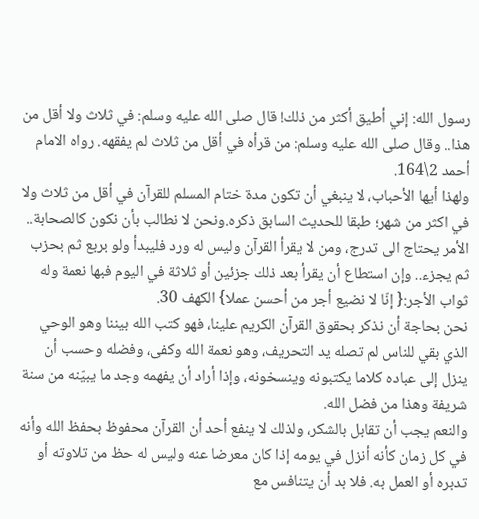رسول الله: إني أطيق أكثر من ذلك! قال صلى الله عليه وسلم: في ثلاث ولا أقل من هذا.. وقال صلى الله عليه وسلم: من قرأه في أقل من ثلاث لم يفقهه. رواه الامام أحمد 2\164.
ولهذا أيها الأحباب، لا ينبغي أن تكون مدة ختام المسلم للقرآن في أقل من ثلاث ولا في اكثر من شهر؛ طبقا للحديث السابق ذكره.ونحن لا نطالب بأن نكون كالصحابة.. الأمر يحتاج الى تدرج، ومن لا يقرأ القرآن وليس له ورد فليبدأ ولو بربع ثم بحزب ثم يجزء.. وإن استطاع أن يقرأ بعد ذلك جزئين أو ثلاثة في اليوم فبها نعمة وله ثواب الأجر:{ إنّا لا نضيع أجر من أحسن عملا} الكهف 30.
نحن بحاجة أن نذكر بحقوق القرآن الكريم علينا، فهو كتب الله بيننا وهو الوحي الذي بقي للناس لم تصله يد التحريف، وهو نعمة الله وكفى، وفضله وحسب أن ينزل إلى عباده كلاما يكتبونه وينسخونه، وإذا أراد أن يفهمه وجد ما يبيّنه من سنة شريفة وهذا من فضل الله.
والنعم يجب أن تقابل بالشكر، ولذلك لا ينفع أحد أن القرآن محفوظ بحفظ الله وأنه في كل زمان كأنه أنزل في يومه إذا كان معرضا عنه وليس له حظ من تلاوته أو تدبره أو العمل به. فلا بد أن يتنافس مع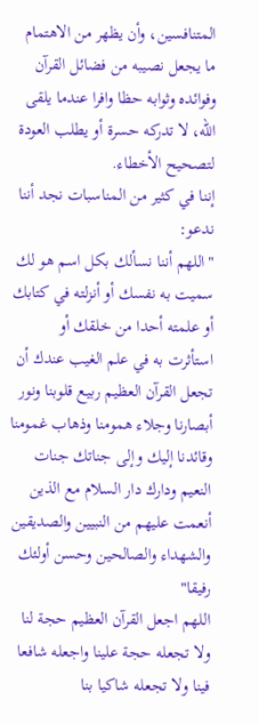المتنافسين، وأن يظهر من الاهتمام ما يجعل نصيبه من فضائل القرآن وفوائده وثوابه حظا وافرا عندما يلقى الله، لا تدركه حسرة أو يطلب العودة لتصحيح الأخطاء.
إننا في كثير من المناسبات نجد أننا ندعو:
"اللهم أننا نسألك بكل اسم هو لك سميت به نفسك أو أنزلته في كتابك أو علمته أحدا من خلقك أو استأثرت به في علم الغيب عندك أن تجعل القرآن العظيم ربيع قلوبنا ونور أبصارنا وجلاء همومنا وذهاب غمومنا وقائدنا إليك وإلى جناتك جنات النعيم ودارك دار السلام مع الذين أنعمت عليهم من النبيين والصديقين والشهداء والصالحين وحسن أولئك رفيقا"
اللهم اجعل القرآن العظيم حجة لنا ولا تجعله حجة علينا واجعله شافعا فينا ولا تجعله شاكيا بنا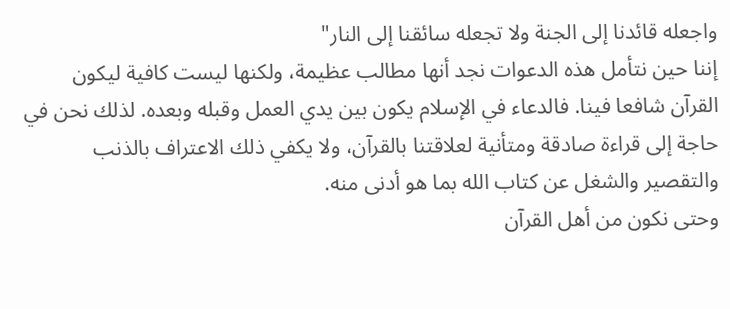واجعله قائدنا إلى الجنة ولا تجعله سائقنا إلى النار"
إننا حين نتأمل هذه الدعوات نجد أنها مطالب عظيمة، ولكنها ليست كافية ليكون القرآن شافعا فينا. فالدعاء في الإسلام يكون بين يدي العمل وقبله وبعده. لذلك نحن في حاجة إلى قراءة صادقة ومتأنية لعلاقتنا بالقرآن، ولا يكفي ذلك الاعتراف بالذنب والتقصير والشغل عن كتاب الله بما هو أدنى منه.
وحتى نكون من أهل القرآن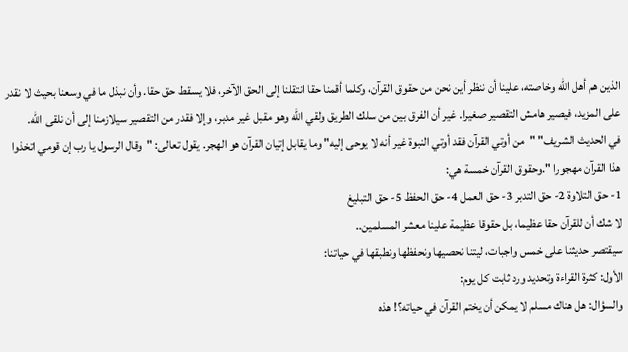الذين هم أهل الله وخاصته، علينا أن ننظر أين نحن من حقوق القرآن، وكلما أقمنا حقا انتقلنا إلى الحق الآخر، فلا يسقط حق حقا. وأن نبذل ما في وسعنا بحيث لا نقدر على المزيد، فيصير هامش التقصير صغيرا. غير أن الفرق بين من سلك الطريق ولقي الله وهو مقبل غير مدبر، وإلا فقدر من التقصير سيلازمنا إلى أن نلقى الله.
في الحديث الشريف" "من أوتي القرآن فقد أوتي النبوة غير أنه لا يوحى إليه" وما يقابل إتيان القرآن هو الهجر. يقول تعالى: "وقال الرسول يا رب إن قومي اتخذوا هذا القرآن مهجورا ".وحقوق القرآن خمسة هي:
1- حق التلاوة 2- حق التدبر 3- حق العمل 4- حق الحفظ 5- حق التبليغ
لا شك أن للقرآن حقا عظيما، بل حقوقا عظيمة علينا معشر المسلمين..
سيقتصر حديثنا على خمس واجبات، ليتنا نحصيها ونحفظها ونطبقها في حياتنا:
الأول: كثرة القراءة وتحديد ورد ثابت كل يوم:
والسؤال: هل هناك مسلم لا يمكن أن يختم القرآن في حياته؟! هذه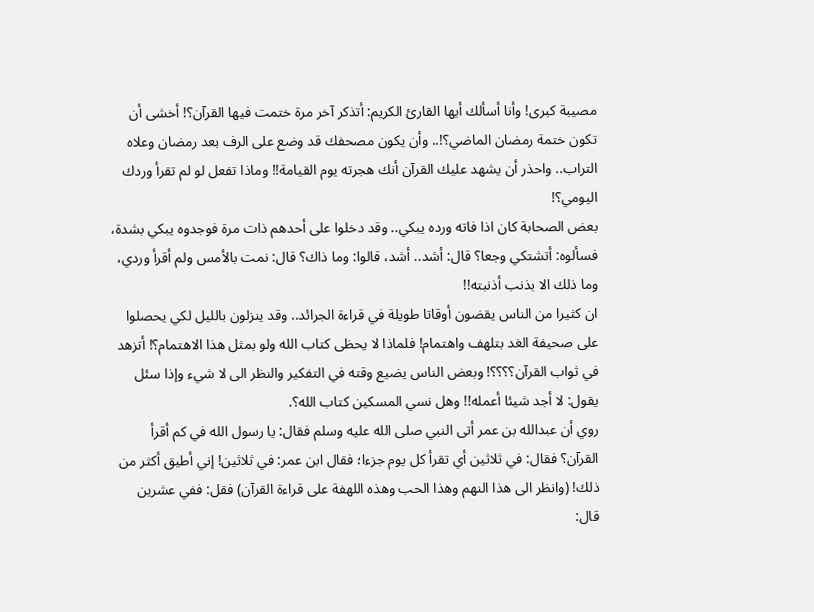مصيبة كبرى! وأنا أسألك أيها القارئ الكريم: أتذكر آخر مرة ختمت فيها القرآن؟! أخشى أن تكون ختمة رمضان الماضي؟!.. وأن يكون مصحفك قد وضع على الرف بعد رمضان وعلاه التراب.. واحذر أن يشهد عليك القرآن أنك هجرته يوم القيامة!! وماذا تفعل لو لم تقرأ وردك اليومي؟!
بعض الصحابة كان اذا فاته ورده يبكي.. وقد دخلوا على أحدهم ذات مرة فوجدوه يبكي بشدة، فسألوه: أتشتكي وجعا؟ قال: أشد.. أشد، قالوا: وما ذاك؟ قال: نمت بالأمس ولم أقرأ وردي، وما ذلك الا بذنب أذنبته!!
ان كثيرا من الناس يقضون أوقاتا طويلة في قراءة الجرائد.. وقد ينزلون بالليل لكي يحصلوا على صحيفة الغد بتلهف واهتمام! فلماذا لا يحظى كتاب الله ولو بمثل هذا الاهتمام؟! أتزهد في ثواب القرآن؟؟؟؟! وبعض الناس يضيع وقته في التفكير والنظر الى لا شيء وإذا سئل يقول: لا أجد شيئا أعمله!! وهل نسي المسكين كتاب الله؟.
روي أن عبدالله بن عمر أتى النبي صلى الله عليه وسلم فقال: يا رسول الله في كم أقرأ القرآن؟ فقال: في ثلاثين أي تقرأ كل يوم جزءا؛ فقال ابن عمر: في ثلاثين! إني أطيق أكثر من ذلك! (وانظر الى هذا النهم وهذا الحب وهذه اللهفة على قراءة القرآن) فقل: ففي عشرين قال: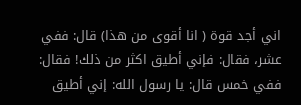اني أجد قوة ( انا أقوى من هذا) قال: ففي عشر، فقال: فإني أطيق اكثر من ذلك! فقال: ففي خمس قال: يا رسول الله: إني أطيق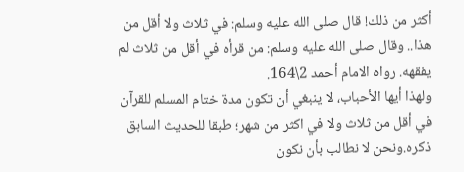أكثر من ذلك! قال صلى الله عليه وسلم: في ثلاث ولا أقل من هذا.. وقال صلى الله عليه وسلم: من قرأه في أقل من ثلاث لم يفقهه. رواه الامام أحمد 2\164.
ولهذا أيها الأحباب، لا ينبغي أن تكون مدة ختام المسلم للقرآن في أقل من ثلاث ولا في اكثر من شهر؛ طبقا للحديث السابق ذكره.ونحن لا نطالب بأن نكون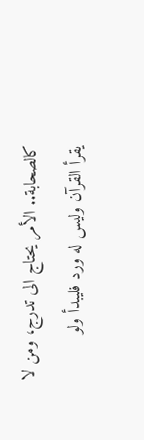كالصحابة.. الأمر يحتاج الى تدرج، ومن لا يقرأ القرآن وليس له ورد فليبدأ ولو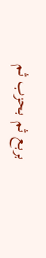بربع ثم بحزب ثم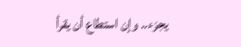يجزء.. وإن استطاع أن يقرأ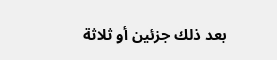بعد ذلك جزئين أو ثلاثة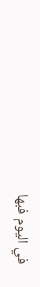في اليوم فبها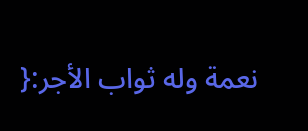نعمة وله ثواب الأجر:{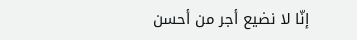إنّا لا نضيع أجر من أحسن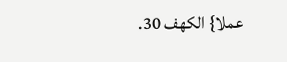عملا} الكهف 30.